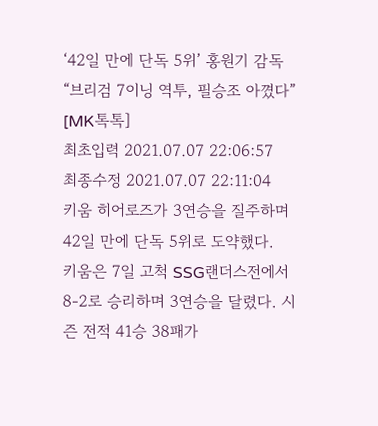‘42일 만에 단독 5위’ 홍원기 감독 “브리검 7이닝 역투, 필승조 아꼈다” [MK톡톡]
최초입력 2021.07.07 22:06:57
최종수정 2021.07.07 22:11:04
키움 히어로즈가 3연승을 질주하며 42일 만에 단독 5위로 도약했다.
키움은 7일 고척 SSG랜더스전에서 8-2로 승리하며 3연승을 달렸다. 시즌 전적 41승 38패가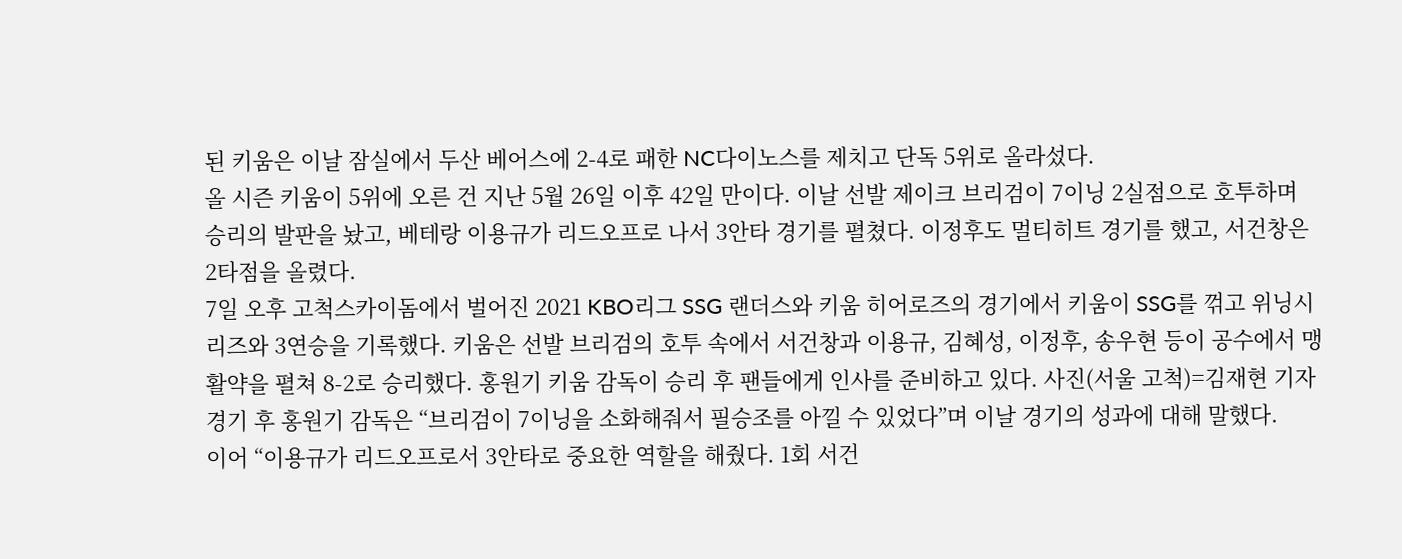된 키움은 이날 잠실에서 두산 베어스에 2-4로 패한 NC다이노스를 제치고 단독 5위로 올라섰다.
올 시즌 키움이 5위에 오른 건 지난 5월 26일 이후 42일 만이다. 이날 선발 제이크 브리검이 7이닝 2실점으로 호투하며 승리의 발판을 놨고, 베테랑 이용규가 리드오프로 나서 3안타 경기를 펼쳤다. 이정후도 멀티히트 경기를 했고, 서건창은 2타점을 올렸다.
7일 오후 고척스카이돔에서 벌어진 2021 KBO리그 SSG 랜더스와 키움 히어로즈의 경기에서 키움이 SSG를 꺾고 위닝시리즈와 3연승을 기록했다. 키움은 선발 브리검의 호투 속에서 서건창과 이용규, 김혜성, 이정후, 송우현 등이 공수에서 맹활약을 펼쳐 8-2로 승리했다. 홍원기 키움 감독이 승리 후 팬들에게 인사를 준비하고 있다. 사진(서울 고척)=김재현 기자
경기 후 홍원기 감독은 “브리검이 7이닝을 소화해줘서 필승조를 아낄 수 있었다”며 이날 경기의 성과에 대해 말했다.
이어 “이용규가 리드오프로서 3안타로 중요한 역할을 해줬다. 1회 서건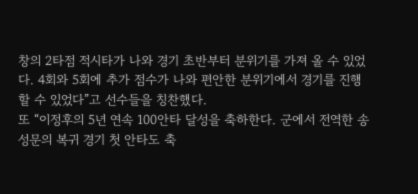창의 2타점 적시타가 나와 경기 초반부터 분위기를 가져 올 수 있었다. 4회와 5회에 추가 점수가 나와 편안한 분위기에서 경기를 진행할 수 있었다”고 선수들을 칭찬했다.
또 “이정후의 5년 연속 100안타 달성을 축하한다. 군에서 전역한 송성문의 복귀 경기 첫 안타도 축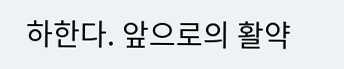하한다. 앞으로의 활약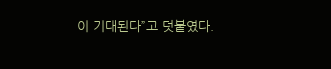이 기대된다”고 덧붙였다.